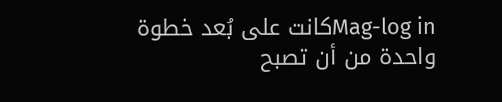Mag-log inكانت على بُعد خطوة واحدة من أن تصبح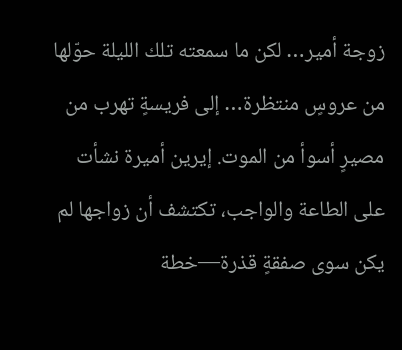زوجة أمير… لكن ما سمعته تلك الليلة حوّلها من عروسٍ منتظرة… إلى فريسةٍ تهرب من مصيرٍ أسوأ من الموت. إيرين أميرة نشأت على الطاعة والواجب، تكتشف أن زواجها لم يكن سوى صفقةٍ قذرة—خطة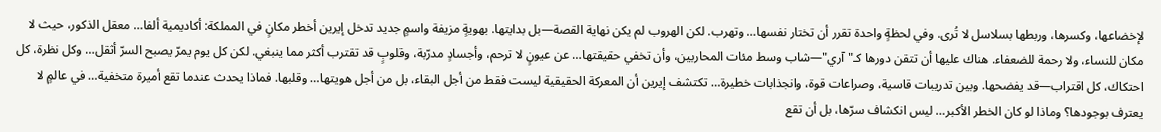لإخضاعها، وكسرها، وربطها بسلاسل لا تُرى. وفي لحظةٍ واحدة تقرر أن تختار نفسها… وتهرب. لكن الهروب لم يكن نهاية القصة—بل بدايتها. بهويةٍ مزيفة واسمٍ جديد تدخل إيرين أخطر مكانٍ في المملكة: أكاديمية ألفا… معقل الذكور، حيث لا مكان للنساء، ولا رحمة للضعفاء. هناك عليها أن تتقن دورها كـ"آري"—شاب وسط مئات المحاربين، وأن تخفي حقيقتها… عن عيونٍ لا ترحم، وأجسادٍ مدرّبة، وقلوبٍ قد تقترب أكثر مما ينبغي. لكن كل يوم يمرّ يصبح السرّ أثقل… وكل نظرة، كل احتكاك، كل اقتراب—قد يفضحها. وبين تدريبات قاسية، وصراعات قوة، وانجذابات خطيرة… تكتشف إيرين أن المعركة الحقيقية ليست فقط من أجل البقاء، بل من أجل هويتها… وقلبها. فماذا يحدث عندما تقع أميرة متخفية… في عالمٍ لا يعترف بوجودها؟ وماذا لو كان الخطر الأكبر… ليس انكشاف سرّها، بل أن تقع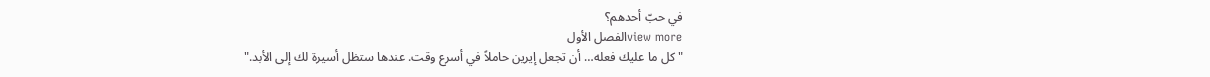في حبّ أحدهم؟
view moreالفصل الأول
"كل ما عليك فعله… أن تجعل إيرين حاملاً في أسرع وقت. عندها ستظل أسيرة لك إلى الأبد."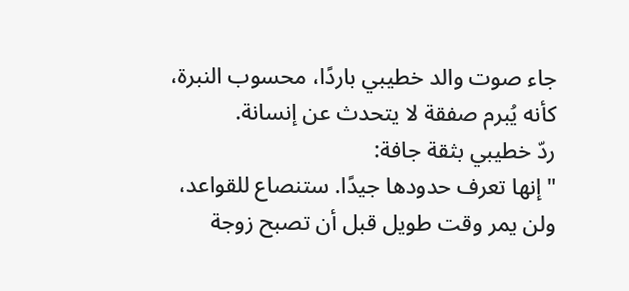جاء صوت والد خطيبي باردًا، محسوب النبرة، كأنه يُبرم صفقة لا يتحدث عن إنسانة.
ردّ خطيبي بثقة جافة:
"إنها تعرف حدودها جيدًا. ستنصاع للقواعد، ولن يمر وقت طويل قبل أن تصبح زوجة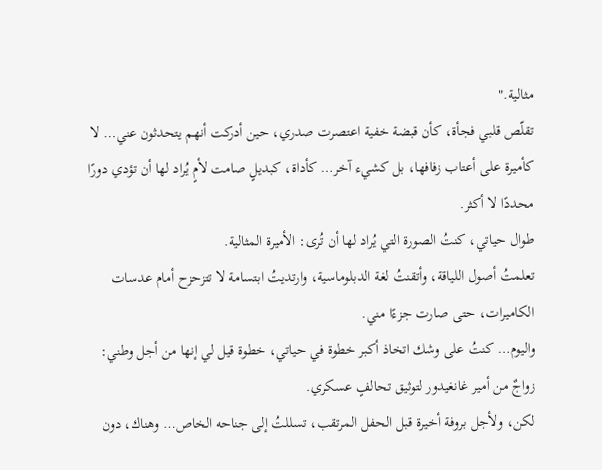مثالية."
تقلّص قلبي فجأة، كأن قبضة خفية اعتصرت صدري، حين أدركت أنهم يتحدثون عني… لا كأميرة على أعتاب زفافها، بل كشيء آخر… كأداة، كبديلٍ صامت لأمٍ يُراد لها أن تؤدي دورًا محددًا لا أكثر.
طوال حياتي، كنتُ الصورة التي يُراد لها أن تُرى: الأميرة المثالية.
تعلمتُ أصول اللياقة، وأتقنتُ لغة الدبلوماسية، وارتديتُ ابتسامة لا تتزحزح أمام عدسات الكاميرات، حتى صارت جزءًا مني.
واليوم… كنتُ على وشك اتخاذ أكبر خطوة في حياتي، خطوة قيل لي إنها من أجل وطني: زواجٌ من أمير غانغيدور لتوثيق تحالفٍ عسكري.
لكن، ولأجل بروفة أخيرة قبل الحفل المرتقب، تسللتُ إلى جناحه الخاص… وهناك، دون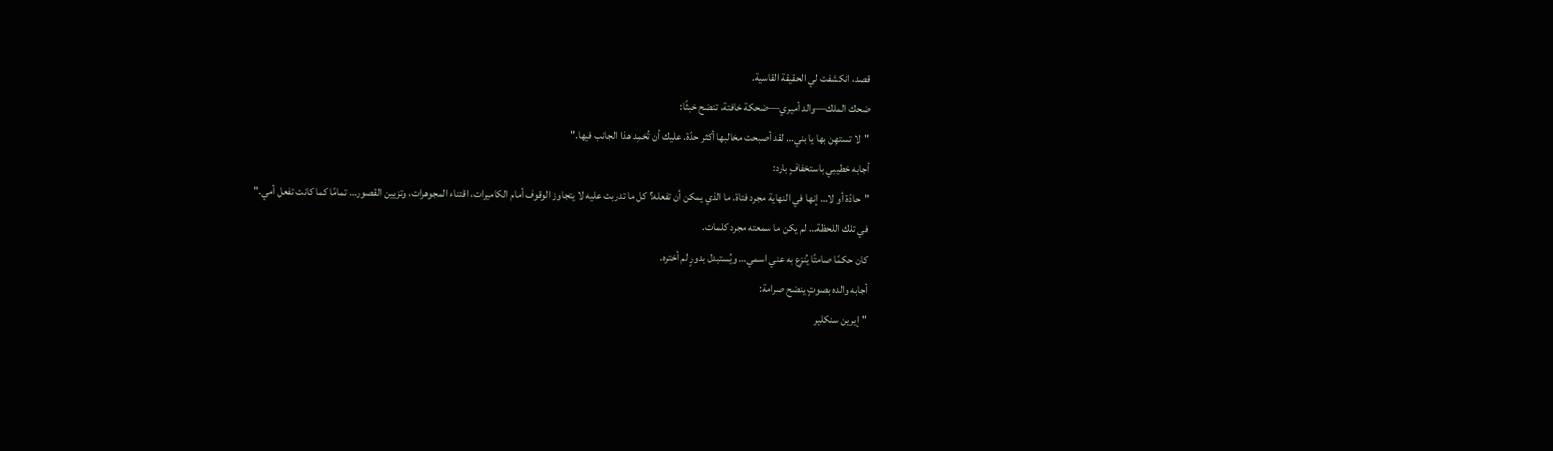قصد، انكشفت لي الحقيقة القاسية.
ضحك الملك—والد أميري—ضحكة خافتة، تنضح خبثًا:
"لا تستهِن بها يا بني… لقد أصبحت مخالبها أكثر حدّة. عليك أن تُخمِد هذا الجانب فيها."
أجابه خطيبي باستخفافٍ بارد:
"حادّة أو لا… إنها في النهاية مجرد فتاة. ما الذي يمكن أن تفعله؟ كل ما تدربت عليه لا يتجاوز الوقوف أمام الكاميرات، اقتناء المجوهرات، وتزيين القصور… تمامًا كما كانت تفعل أمي."
في تلك اللحظة… لم يكن ما سمعته مجرد كلمات.
كان حكمًا صامتًا يُنزع به عني اسمي… ويُستبدل بدورٍ لم أختره.
أجابه والده بصوتٍ ينضح صرامة:
"إيرين سنكلير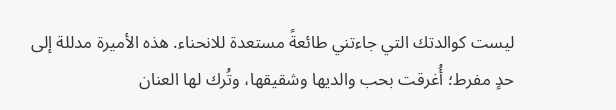ليست كوالدتك التي جاءتني طائعةً مستعدة للانحناء. هذه الأميرة مدللة إلى حدٍ مفرط؛ أُغرقت بحب والديها وشقيقها، وتُرك لها العنان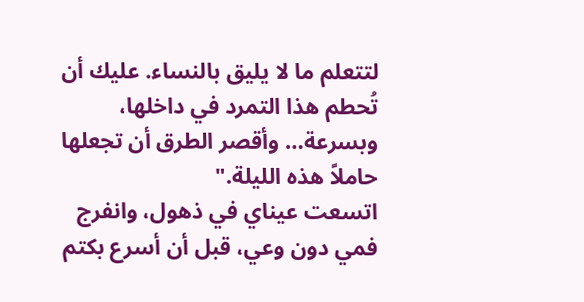لتتعلم ما لا يليق بالنساء. عليك أن تُحطم هذا التمرد في داخلها، وبسرعة… وأقصر الطرق أن تجعلها حاملاً هذه الليلة."
اتسعت عيناي في ذهول، وانفرج فمي دون وعي، قبل أن أسرع بكتم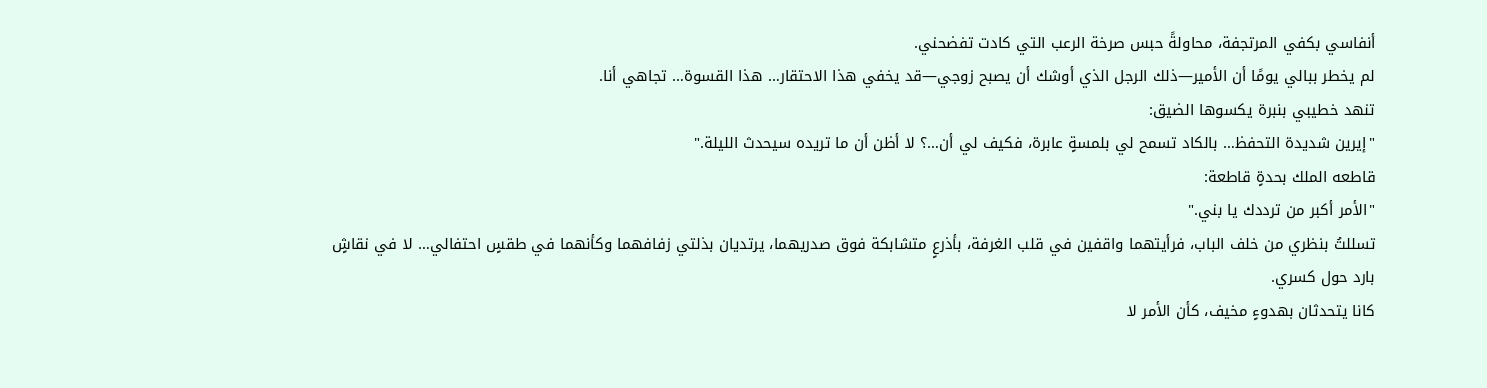أنفاسي بكفي المرتجفة، محاولةً حبس صرخة الرعب التي كادت تفضحني.
لم يخطر ببالي يومًا أن الأمير—ذلك الرجل الذي أوشك أن يصبح زوجي—قد يخفي هذا الاحتقار… هذا القسوة… تجاهي أنا.
تنهد خطيبي بنبرة يكسوها الضيق:
"إيرين شديدة التحفظ… بالكاد تسمح لي بلمسةٍ عابرة، فكيف لي أن…؟ لا أظن أن ما تريده سيحدث الليلة."
قاطعه الملك بحدةٍ قاطعة:
"الأمر أكبر من ترددك يا بني."
تسللتُ بنظري من خلف الباب، فرأيتهما واقفين في قلب الغرفة، بأذرعٍ متشابكة فوق صدريهما، يرتديان بذلتي زفافهما وكأنهما في طقسٍ احتفالي… لا في نقاشٍ بارد حول كسري.
كانا يتحدثان بهدوءٍ مخيف، كأن الأمر لا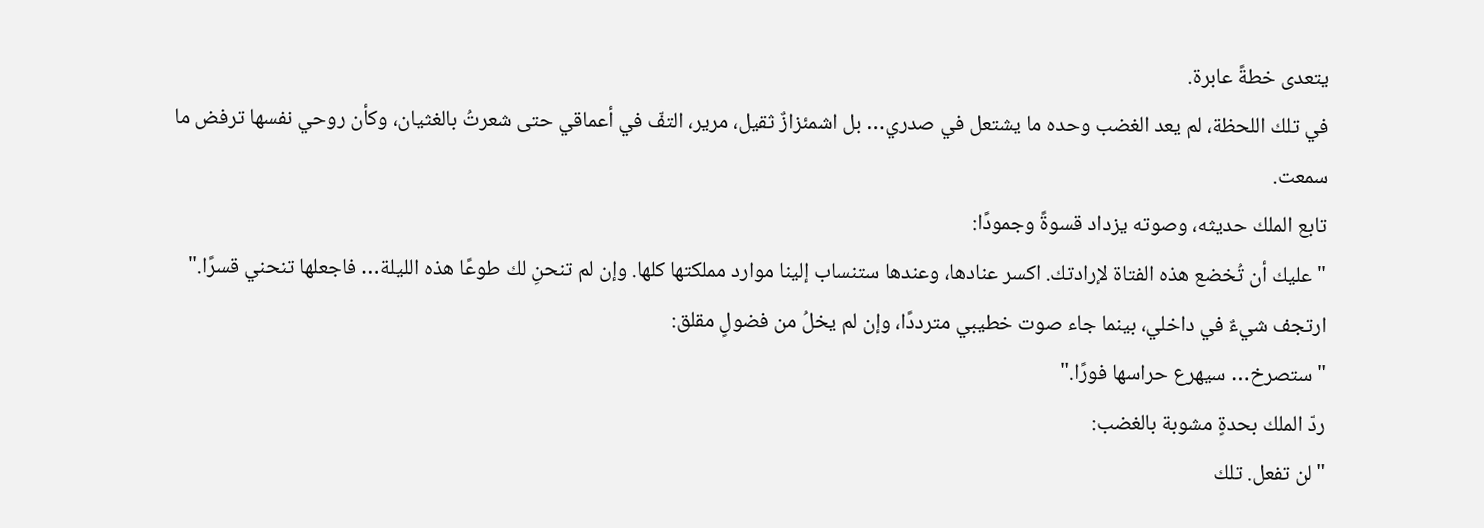يتعدى خطةً عابرة.
في تلك اللحظة، لم يعد الغضب وحده ما يشتعل في صدري… بل اشمئزازٌ ثقيل، مرير، التفّ في أعماقي حتى شعرتُ بالغثيان، وكأن روحي نفسها ترفض ما سمعت.
تابع الملك حديثه، وصوته يزداد قسوةً وجمودًا:
"عليك أن تُخضع هذه الفتاة لإرادتك. اكسر عنادها، وعندها ستنساب إلينا موارد مملكتها كلها. وإن لم تنحنِ لك طوعًا هذه الليلة… فاجعلها تنحني قسرًا."
ارتجف شيءٌ في داخلي، بينما جاء صوت خطيبي مترددًا، وإن لم يخلُ من فضولٍ مقلق:
"ستصرخ… سيهرع حراسها فورًا."
ردّ الملك بحدةٍ مشوبة بالغضب:
"لن تفعل. تلك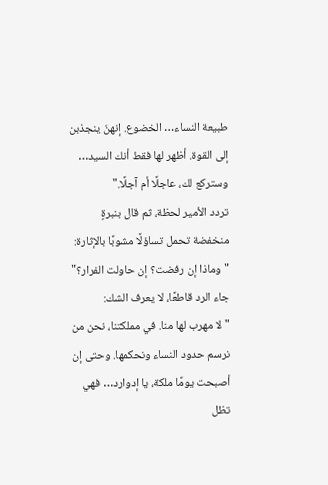طبيعة النساء… الخضوع. إنهنّ ينجذبن إلى القوة. أظهر لها فقط أنك السيد… وستركع لك، عاجلًا أم آجلًا."
تردد الأمير لحظة، ثم قال بنبرةٍ منخفضة تحمل تساؤلًا مشوبًا بالإثارة:
"وماذا إن رفضت؟ إن حاولت الفرار؟"
جاء الرد قاطعًا، لا يعرف الشك:
"لا مهرب لها منا. في مملكتنا، نحن من نرسم حدود النساء ونحكمها. وحتى إن أصبحت يومًا ملكة، يا إدوارد… فهي تظل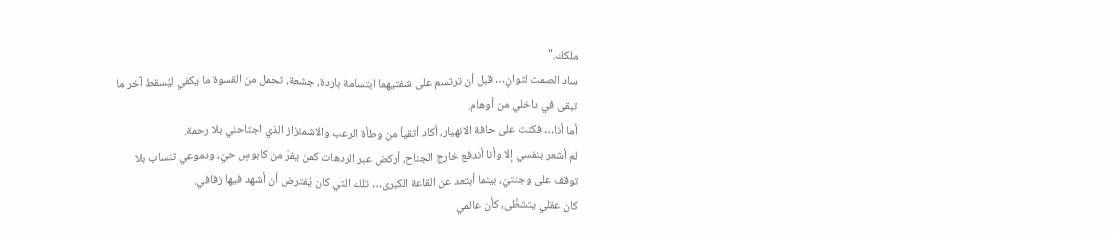ملكك."
ساد الصمت لثوانٍ… قبل أن ترتسم على شفتيهما ابتسامة باردة، جشعة، تحمل من القسوة ما يكفي ليُسقط آخر ما تبقى في داخلي من أوهام.
أما أنا… فكنت على حافة الانهيار، أكاد أتقيأ من وطأة الرعب والاشمئزاز الذي اجتاحني بلا رحمة.
لم أشعر بنفسي إلا وأنا أندفع خارج الجناح، أركض عبر الردهات كمن يفرّ من كابوسٍ حيّ، ودموعي تنساب بلا توقف على وجنتيّ، بينما أبتعد عن القاعة الكبرى… تلك التي كان يُفترض أن أشهد فيها زفافي.
كان عقلي يتشظّى، كأن عالمي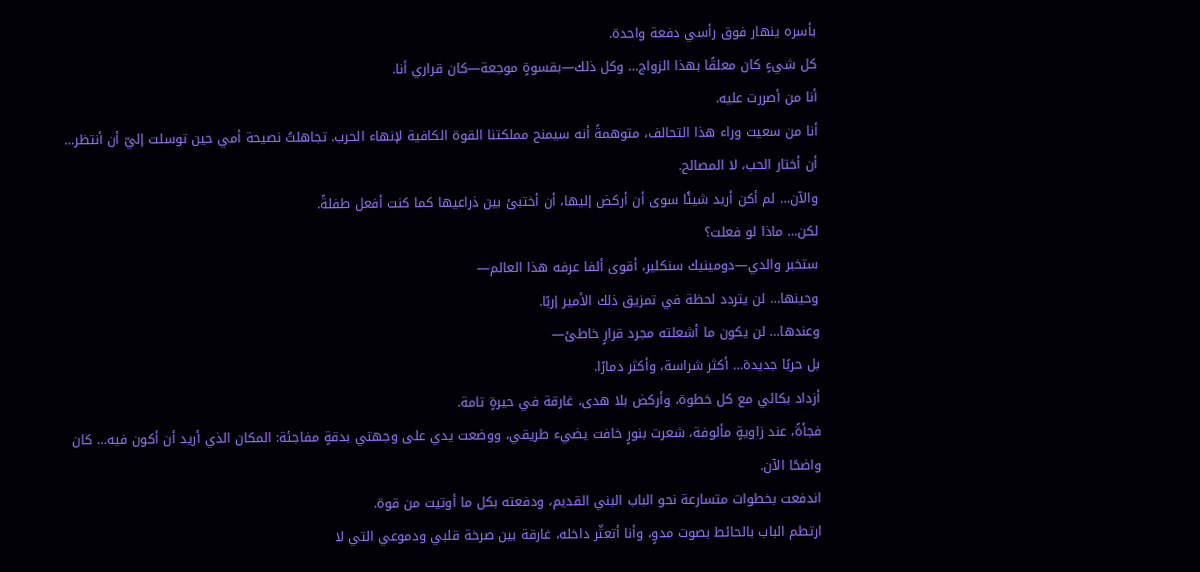بأسره ينهار فوق رأسي دفعة واحدة.
كل شيءٍ كان معلقًا بهذا الزواج… وكل ذلك—بقسوةٍ موجعة—كان قراري أنا.
أنا من أصررت عليه.
أنا من سعيت وراء هذا التحالف، متوهمةً أنه سيمنح مملكتنا القوة الكافية لإنهاء الحرب. تجاهلتُ نصيحة أمي حين توسلت إليّ أن أنتظر… أن أختار الحب، لا المصالح.
والآن… لم أكن أريد شيئًا سوى أن أركض إليها، أن أختبئ بين ذراعيها كما كنت أفعل طفلةً.
لكن… ماذا لو فعلت؟
ستخبر والدي—دومينيك سنكلير، أقوى ألفا عرفه هذا العالم—
وحينها… لن يتردد لحظة في تمزيق ذلك الأمير إربًا.
وعندها… لن يكون ما أشعلته مجرد قرارٍ خاطئ—
بل حربًا جديدة… أكثر شراسة، وأكثر دمارًا.
أزداد بكائي مع كل خطوة، وأركض بلا هدى، غارقة في حيرةٍ تامة.
فجأةً، عند زاويةٍ مألوفة، شعرت بنورٍ خافت يضيء طريقي، ووضعت يدي على وجهتي بدقةٍ مفاجئة: المكان الذي أريد أن أكون فيه… كان واضحًا الآن.
اندفعت بخطوات متسارعة نحو الباب البني القديم، ودفعته بكل ما أوتيت من قوة.
ارتطم الباب بالحائط بصوت مدوٍ، وأنا أتعثّر داخله، غارقة بين صرخة قلبي ودموعي التي لا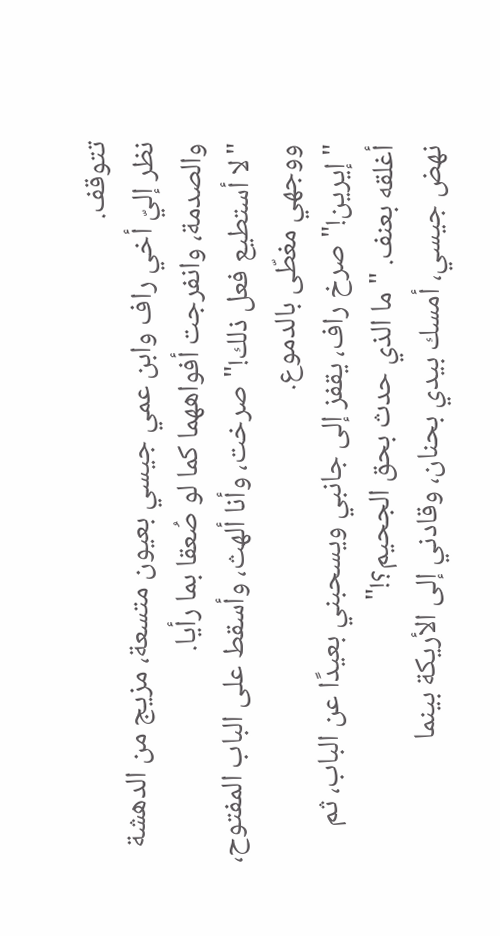تتوقف.
نظر إليّ أخي راف وابن عمي جيسي بعيون متسعة، مزيج من الدهشة والصدمة، وانفرجت أفواههما كما لو صُعقا بما رأيا.
"لا أستطيع فعل ذلك!" صرخت، وأنا ألهث، وأسقط على الباب المفتوح، ووجهي مغطّى بالدموع.
"إيرين!" صرخ راف، يقفز إلى جانبي ويسحبني بعيدًا عن الباب، ثم أغلقه بعنف. "ما الذي حدث بحق الجحيم؟!"
نهض جيسي، أمسك بيدي بحنان، وقادني إلى الأريكة بينما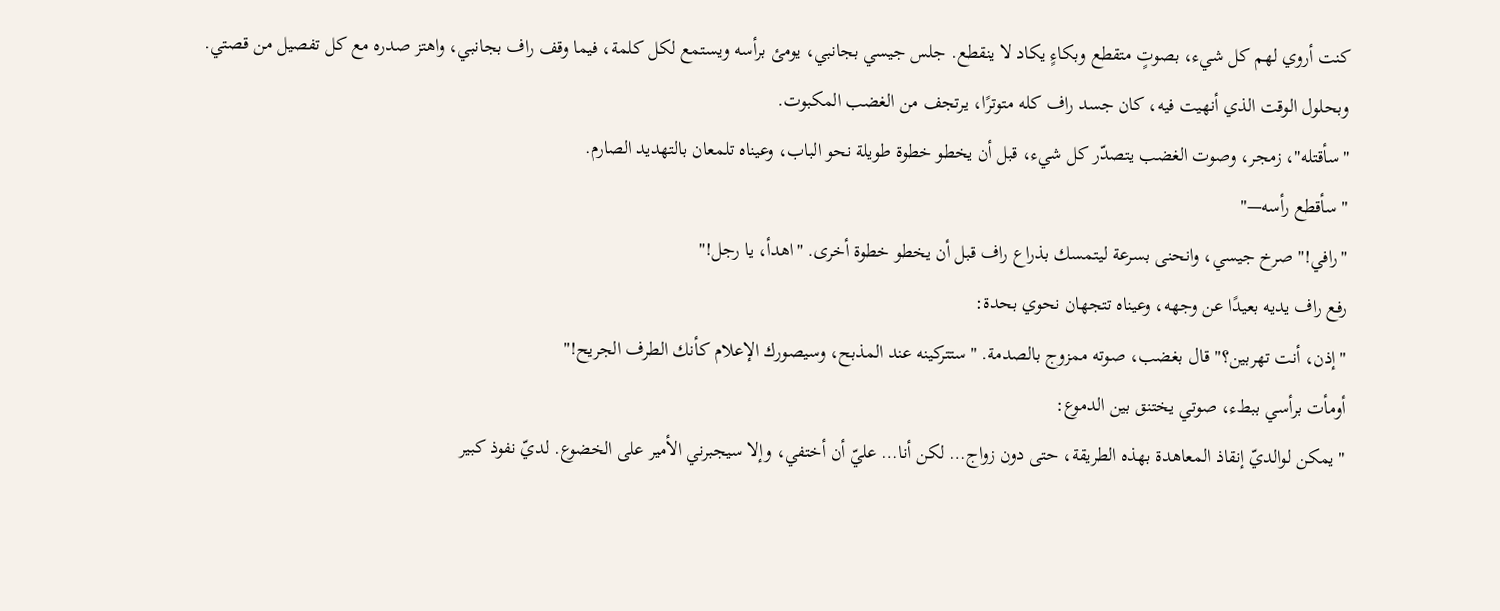كنت أروي لهم كل شيء، بصوتٍ متقطع وبكاءٍ يكاد لا ينقطع. جلس جيسي بجانبي، يومئ برأسه ويستمع لكل كلمة، فيما وقف راف بجانبي، واهتز صدره مع كل تفصيل من قصتي.
وبحلول الوقت الذي أنهيت فيه، كان جسد راف كله متوترًا، يرتجف من الغضب المكبوت.
"سأقتله"، زمجر، وصوت الغضب يتصدّر كل شيء، قبل أن يخطو خطوة طويلة نحو الباب، وعيناه تلمعان بالتهديد الصارم.
"سأقطع رأسه—"
"رافي!" صرخ جيسي، وانحنى بسرعة ليتمسك بذراع راف قبل أن يخطو خطوة أخرى. "اهدأ، يا رجل!"
رفع راف يديه بعيدًا عن وجهه، وعيناه تتجهان نحوي بحدة:
"إذن، أنت تهربين؟" قال بغضب، صوته ممزوج بالصدمة. "ستتركينه عند المذبح، وسيصورك الإعلام كأنك الطرف الجريح!"
أومأت برأسي ببطء، صوتي يختنق بين الدموع:
"يمكن لوالديّ إنقاذ المعاهدة بهذه الطريقة، حتى دون زواج… لكن أنا… عليّ أن أختفي، وإلا سيجبرني الأمير على الخضوع. لديّ نفوذ كبير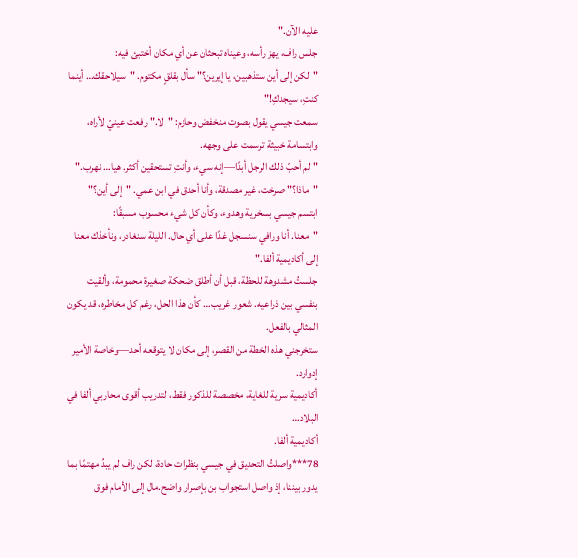عليه الآن."
جلس راف، يهز رأسه، وعيناه تبحثان عن أي مكان أختبئ فيه:
"لكن إلى أين ستذهبين، يا إيرين؟" سأل بقلقٍ مكتوم. "سيلاحقك… أينما كنتِ، سيجدكِ!"
سمعت جيسي يقول بصوت منخفض وحازم: "لا." رفعت عينيّ لأراه، وابتسامة خبيثة ترسمت على وجهه.
"لم أحبّ ذلك الرجل أبدًا—إنه سيء، وأنتِ تستحقين أكثر. هيا… نهرب."
"ماذا؟" صرخت، غير مصدقة، وأنا أحدق في ابن عمي. "إلى أين؟"
ابتسم جيسي بسخرية وهدوء، وكأن كل شيء محسوب مسبقًا:
"معنا. أنا ورافي سنسجل غدًا على أي حال. الليلة سنغادر، ونأخذك معنا إلى أكاديمية ألفا."
جلستُ مشدوهة للحظة، قبل أن أطلق ضحكة صغيرة محمومة، وألقيت بنفسي بين ذراعيه. شعور غريب… كأن هذا الحل، رغم كل مخاطره، قد يكون المثالي بالفعل.
ستخرجني هذه الخطة من القصر، إلى مكان لا يتوقعه أحد—وخاصة الأمير إدوارد.
أكاديمية سرية للغاية، مخصصة للذكور فقط، لتدريب أقوى محاربي ألفا في البلاد…
أكاديمية ألفا.
78***واصلتُ التحديق في جيسي بنظرات حادة، لكن راف لم يبدُ مهتمًا بما يدور بيننا، إذ واصل استجواب بن بإصرار واضح.مال إلى الأمام فوق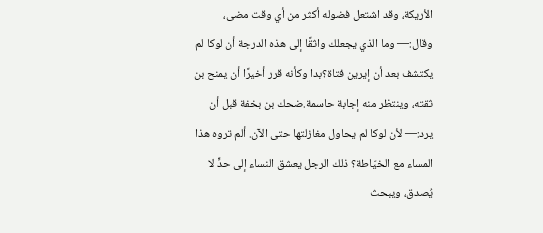الأريكة، وقد اشتعل فضوله أكثر من أي وقت مضى، وقال:— وما الذي يجعلك واثقًا إلى هذه الدرجة أن لوكا لم يكتشف بعد أن إيرين فتاة؟بدا وكأنه قرر أخيرًا أن يمنح بن ثقته، وينتظر منه إجابة حاسمة.ضحك بن بخفة قبل أن يرد:— لأن لوكا لم يحاول مغازلتها حتى الآن. ألم تروه هذا المساء مع الخيّاطة؟ ذلك الرجل يعشق النساء إلى حدٍّ لا يُصدق، ويبحث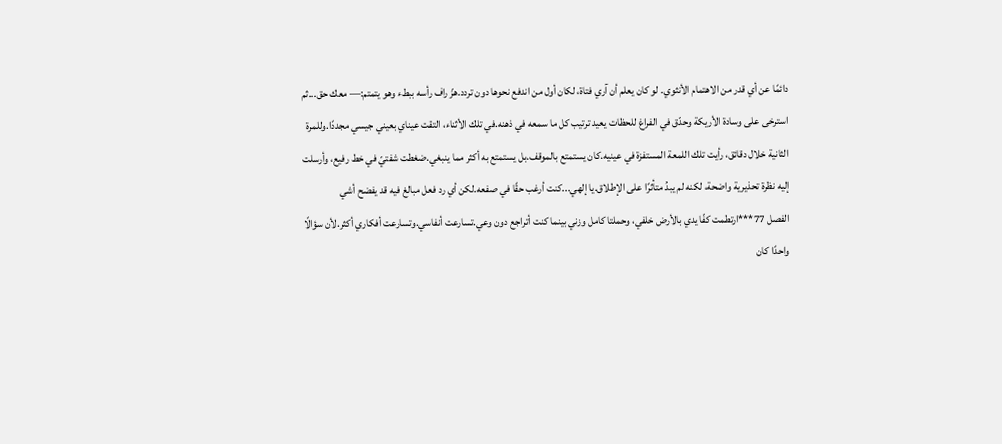دائمًا عن أي قدر من الاهتمام الأنثوي. لو كان يعلم أن آري فتاة، لكان أول من اندفع نحوها دون تردد.هزّ راف رأسه ببطء وهو يتمتم:— معك حق...ثم استرخى على وسادة الأريكة وحدّق في الفراغ للحظات يعيد ترتيب كل ما سمعه في ذهنه.في تلك الأثناء، التقت عيناي بعيني جيسي مجددًا.وللمرة الثانية خلال دقائق، رأيت تلك اللمعة المستفزة في عينيه.كان يستمتع بالموقف.بل يستمتع به أكثر مما ينبغي.ضغطت شفتيّ في خط رفيع، وأرسلت إليه نظرة تحذيرية واضحة، لكنه لم يبدُ متأثرًا على الإطلاق.يا إلهي...كنت أرغب حقًا في صفعه.لكن أي رد فعل مبالغ فيه قد يفضح أشي
الفصل 77***ارتطمت كفّا يدي بالأرض خلفي، وحملتا كامل وزني بينما كنت أتراجع دون وعي.تسارعت أنفاسي.وتسارعت أفكاري أكثر.لأن سؤالًا واحدًا كان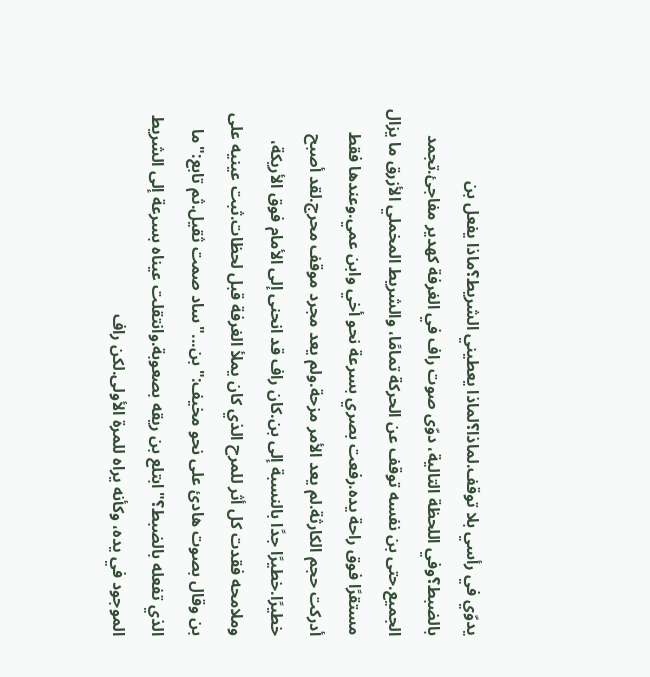يدوّي في رأسي بلا توقف.لماذا؟لماذا يعطيني الشريط؟ماذا يفعل بن بالضبط؟وفي اللحظة التالية، دوّى صوت راف في الغرفة كهدير مفاجئ.تجمد الجميع.حتى بن نفسه توقف عن الحركة تمامًا، والشريط المخملي الأزرق ما يزال مستقرًا فوق راحة يده.رفعت بصري بسرعة نحو أخي وابن عمي.وعندها فقط أدركت حجم الكارثة.لم يعد الأمر مزحة.ولم يعد مجرد موقف محرج.لقد أصبح خطيرًا.خطيرًا جدًا بالنسبة إلى بن.كان راف قد انحنى إلى الأمام فوق الأريكة، وملامحه فقدت كل أثر للمرح الذي كان يملأ الغرفة قبل لحظات.ثبت عينيه على بن وقال بصوت هادئ على نحو مخيف:"بن..."ساد صمت ثقيل.ثم تابع:"ما الذي تفعله بالضبط؟"ابتلع بن ريقه بصعوبة.وانتقلت عيناه بسرعة إلى الشريط الموجود في يده، وكأنه يراه للمرة الأولى.لكن راف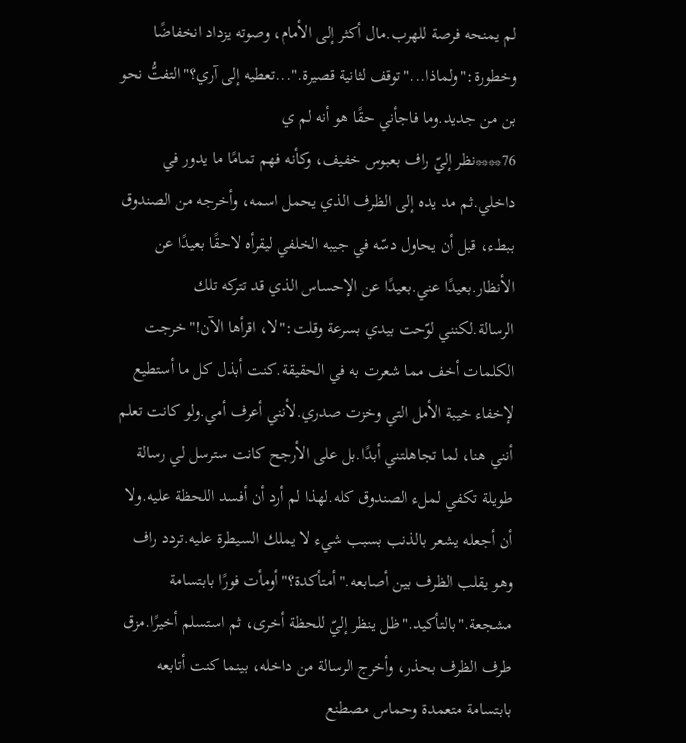لم يمنحه فرصة للهرب.مال أكثر إلى الأمام، وصوته يزداد انخفاضًا وخطورة:"ولماذا..."توقف لثانية قصيرة."...تعطيه إلى آري؟"التفتُّ نحو بن من جديد.وما فاجأني حقًا هو أنه لم ي
76****نظر إليّ راف بعبوس خفيف، وكأنه فهم تمامًا ما يدور في داخلي.ثم مد يده إلى الظرف الذي يحمل اسمه، وأخرجه من الصندوق ببطء، قبل أن يحاول دسّه في جيبه الخلفي ليقرأه لاحقًا بعيدًا عن الأنظار.بعيدًا عني.بعيدًا عن الإحساس الذي قد تتركه تلك الرسالة.لكنني لوّحت بيدي بسرعة وقلت:"لا، اقرأها الآن!"خرجت الكلمات أخف مما شعرت به في الحقيقة.كنت أبذل كل ما أستطيع لإخفاء خيبة الأمل التي وخزت صدري.لأنني أعرف أمي.ولو كانت تعلم أنني هنا، لما تجاهلتني أبدًا.بل على الأرجح كانت سترسل لي رسالة طويلة تكفي لملء الصندوق كله.لهذا لم أرد أن أفسد اللحظة عليه.ولا أن أجعله يشعر بالذنب بسبب شيء لا يملك السيطرة عليه.تردد راف وهو يقلب الظرف بين أصابعه."أمتأكدة؟"أومأت فورًا بابتسامة مشجعة."بالتأكيد."ظل ينظر إليّ للحظة أخرى، ثم استسلم أخيرًا.مزق طرف الظرف بحذر، وأخرج الرسالة من داخله، بينما كنت أتابعه بابتسامة متعمدة وحماس مصطنع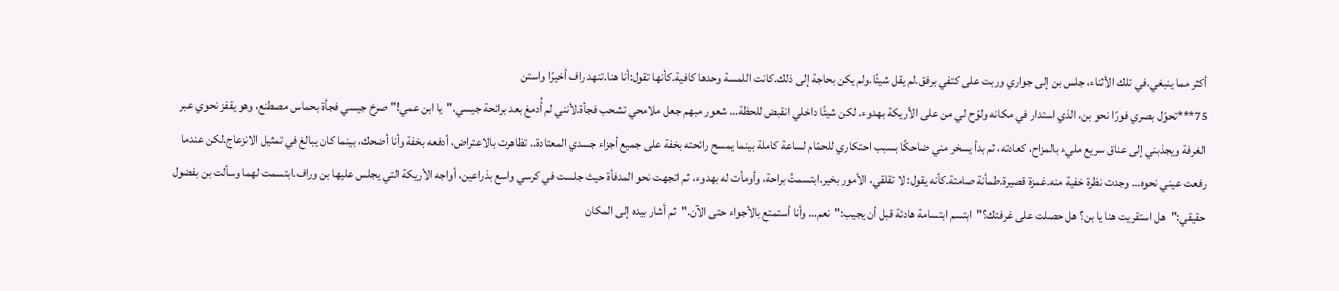أكثر مما ينبغي.في تلك الأثناء، جلس بن إلى جواري وربت على كتفي برفق.لم يقل شيئًا.ولم يكن بحاجة إلى ذلك.كانت اللمسة وحدها كافية.كأنها تقول:أنا هنا.تنهد راف أخيرًا واستن
75***تحوّل بصري فورًا نحو بن، الذي استدار في مكانه ولوّح لي من على الأريكة بهدوء. لكن شيئًا داخلي انقبض للحظة… شعور مبهم جعل ملامحي تشحب فجأة.لأنني لم أُدمغ بعد برائحة جيسي."يا ابن عمي!" صرخ جيسي فجأة بحماس مصطنع، وهو يقفز نحوي عبر الغرفة ويجذبني إلى عناق سريع مليء بالمزاح، كعادته، ثم بدأ يسخر مني ضاحكًا بسبب احتكاري للحمّام لساعة كاملة بينما يمسح رائحته بخفة على جميع أجزاء جسدي المعتادة.. تظاهرت بالاعتراض، أدفعه بخفة وأنا أضحك، بينما كان يبالغ في تمثيل الانزعاج.لكن عندما رفعت عيني نحوه… وجدت نظرة خفية منه.غمزة قصيرة.طمأنة صامتة.كأنه يقول: لا تقلقي، الأمور بخير.ابتسمتُ براحة، وأومأت له بهدوء، ثم اتجهت نحو المدفأة حيث جلست في كرسي واسع بذراعين، أواجه الأريكة التي يجلس عليها بن وراف.ابتسمت لهما وسألت بن بفضول حقيقي:"هل استقريت هنا يا بن؟ هل حصلت على غرفتك؟"ابتسم ابتسامة هادئة قبل أن يجيب:"نعم… وأنا أستمتع بالأجواء حتى الآن."ثم أشار بيده إلى المكان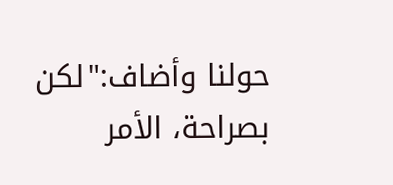حولنا وأضاف:"لكن بصراحة، الأمر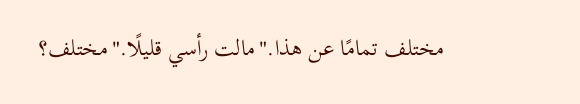مختلف تمامًا عن هذا."مالت رأسي قليلًا."مختلف؟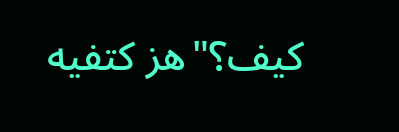كيف؟"هز كتفيه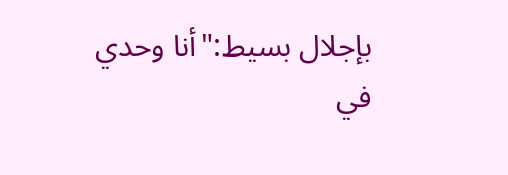بإجلال بسيط:"أنا وحدي في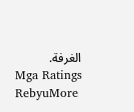الغرفة.
Mga Ratings
RebyuMore